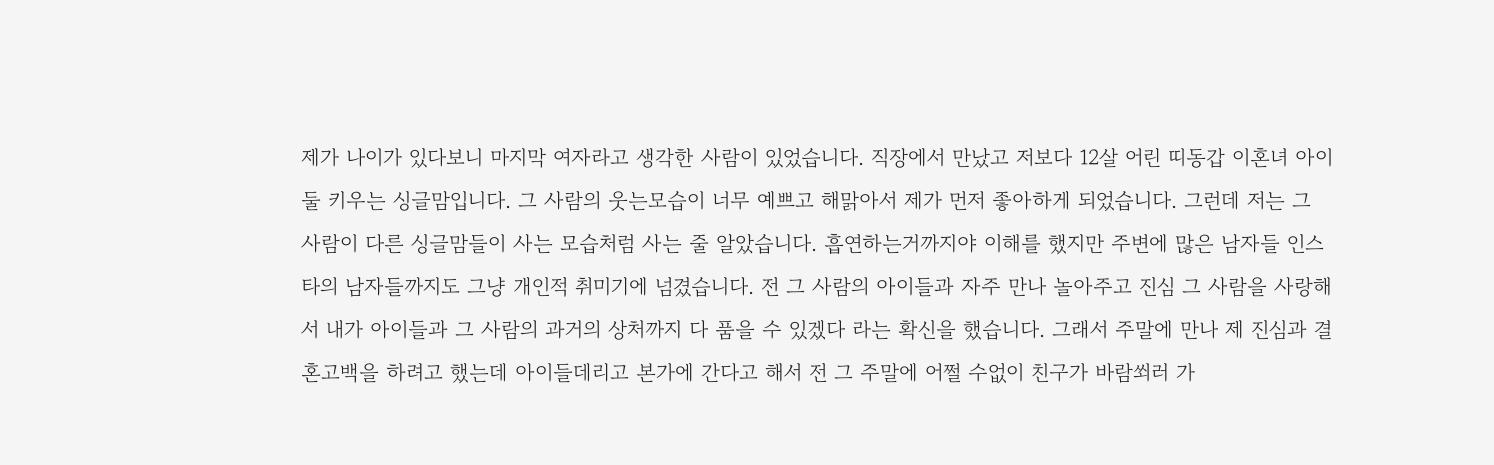제가 나이가 있다보니 마지막 여자라고 생각한 사람이 있었습니다. 직장에서 만났고 저보다 12살 어린 띠동갑 이혼녀 아이 둘 키우는 싱글맘입니다. 그 사람의 웃는모습이 너무 예쁘고 해맑아서 제가 먼저 좋아하게 되었습니다. 그런데 저는 그 사람이 다른 싱글맘들이 사는 모습처럼 사는 줄 알았습니다. 흡연하는거까지야 이해를 했지만 주변에 많은 남자들 인스타의 남자들까지도 그냥 개인적 취미기에 넘겼습니다. 전 그 사람의 아이들과 자주 만나 놀아주고 진심 그 사람을 사랑해서 내가 아이들과 그 사람의 과거의 상처까지 다 품을 수 있겠다 라는 확신을 했습니다. 그래서 주말에 만나 제 진심과 결혼고백을 하려고 했는데 아이들데리고 본가에 간다고 해서 전 그 주말에 어쩔 수없이 친구가 바람쐬러 가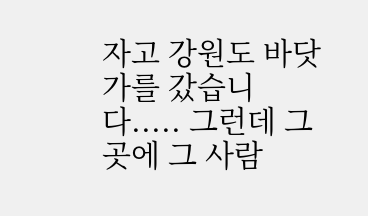자고 강원도 바닷가를 갔습니다..... 그런데 그 곳에 그 사람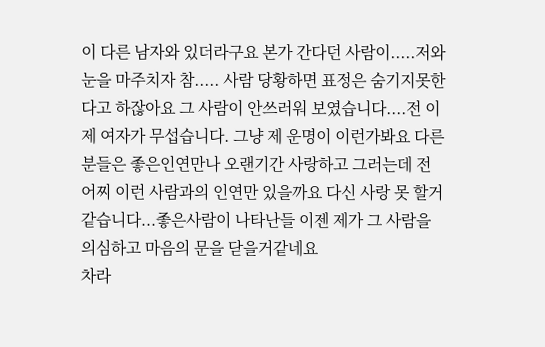이 다른 남자와 있더라구요 본가 간다던 사람이.....저와 눈을 마주치자 참..... 사람 당황하면 표정은 숨기지못한다고 하잖아요 그 사람이 안쓰러워 보였습니다....전 이제 여자가 무섭습니다. 그냥 제 운명이 이런가봐요 다른분들은 좋은인연만나 오랜기간 사랑하고 그러는데 전 어찌 이런 사람과의 인연만 있을까요 다신 사랑 못 할거같습니다...좋은사람이 나타난들 이젠 제가 그 사람을 의심하고 마음의 문을 닫을거같네요
차라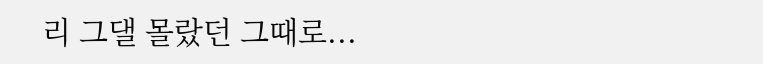리 그댈 몰랐던 그때로...